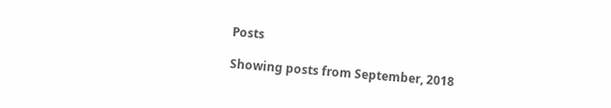Posts

Showing posts from September, 2018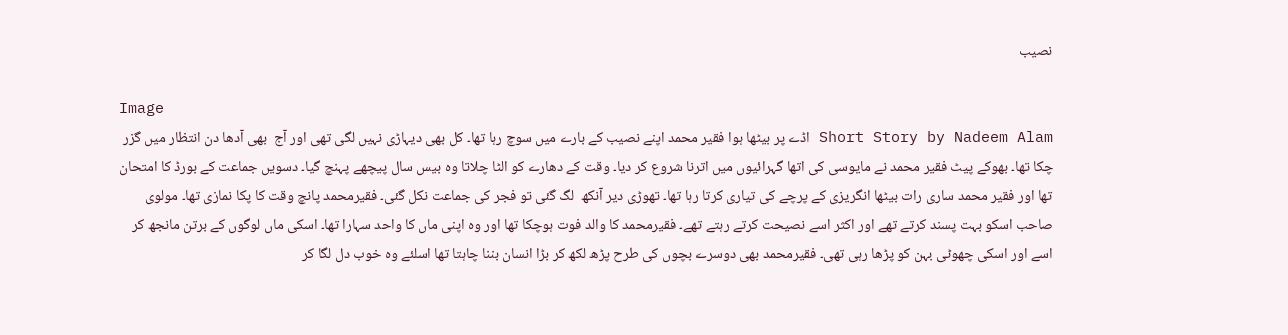نصیب

Image
Short Story by Nadeem Alam اڈے پر بیٹھا ہوا فقیر محمد اپنے نصیب کے بارے میں سوچ رہا تھا۔ کل بھی دیہاڑی نہیں لگی تھی اور آج  بھی آدھا دن انتظار میں گزر چکا تھا۔ بھوکے پیٹ فقیر محمد نے مایوسی کی اتھا گہرائیوں میں اترنا شروع کر دیا۔ وقت کے دھارے کو الٹا چلاتا وہ بیس سال پیچھے پہنچ گیا۔ دسویں جماعت کے بورڈ کا امتحان تھا اور فقیر محمد ساری رات بیٹھا انگریزی کے پرچے کی تیاری کرتا رہا تھا۔ تھوڑی دیر آنکھ  لگ گئی تو فجر کی جماعت نکل گئی۔ فقیرمحمد پانچ وقت کا پکا نمازی تھا۔ مولوی صاحب اسکو بہت پسند کرتے تھے اور اکثر اسے نصیحت کرتے رہتے تھے۔ فقیرمحمد کا والد فوت ہوچکا تھا اور وہ اپنی ماں کا واحد سہارا تھا۔ اسکی ماں لوگوں کے برتن مانجھ کر اسے اور اسکی چھوٹی بہن کو پڑھا رہی تھی۔ فقیرمحمد بھی دوسرے بچوں کی طرح پڑھ لکھ کر بڑا انسان بننا چاہتا تھا اسلئے وہ خوب دل لگا کر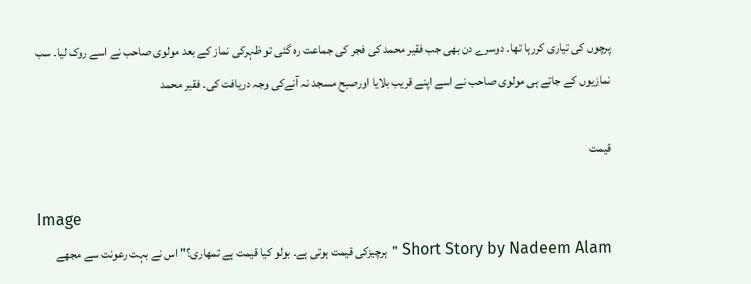پرچوں کی تیاری کررہا تھا۔ دوسرے دن بھی جب فقیر محمد کی فجر کی جماعت رہ گئی تو ظہرکی نماز کے بعد مولوی صاحب نے اسے روک لیا۔ سب نمازیوں کے جاتے ہی مولوی صاحب نے اسے اپنے قریب بلایا اورصبح مسجد نہ آنےکی وجہ دریافت کی۔ فقیر محمد

قیمت

Image
Short Story by Nadeem Alam "ہرچیزکی قیمت ہوتی ہے۔ بولو کیا قیمت ہے تمھاری؟" اس نے بہت رعونت سے مجھے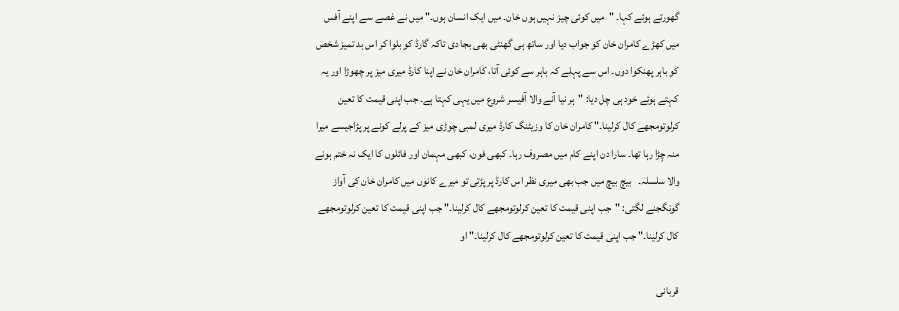گھورتے ہوئے کہا۔ "میں کوئی چیز نہیں ہوں خان۔ میں ایک انسان ہوں۔" میں نے غصے سے اپنے آفس میں کھڑے کامران خان کو جواب دیا اور ساتھ ہی گھنٹی بھی بجا دی تاکہ گارڈ کو بلوا کر اس بد تمیز شخص کو باہر پھنکوا دوں۔ اس سے پہلے کہ باہر سے کوئی آتا، کامران خان نے اپنا کارڈ میری میز پر چھوڑا اور یہ کہتے ہوئے خود ہی چل دیا: "ہر نیا آنے والا آفیسر شروع میں یہی کہتا ہے۔ جب اپنی قیمت کا تعین کرلوتومجھے کال کرلینا۔" کامران خان کا وزیٹنگ کارڈ میری لمبی چوڑی میز کے پرلے کونے پر پڑاجیسے میرا منہ چِڑا رہا تھا۔ سارا دن اپنے کام میں مصروف رہا۔ کبھی فون، کبھی مہمان اور فائلوں کا ایک نہ ختم ہونے والا سلسلہ۔   بیچ بیچ میں جب بھی میری نظر اس کارڈ پر پڑتی تو میرے کانوں میں کامران خان کی آواز گونگجنے لگتی: "جب اپنی قیمت کا تعین کرلوتومجھے کال کرلینا۔" جب اپنی قیمت کا تعین کرلوتومجھے کال کرلینا۔" جب اپنی قیمت کا تعین کرلوتومجھے کال کرلینا۔" او

قربانی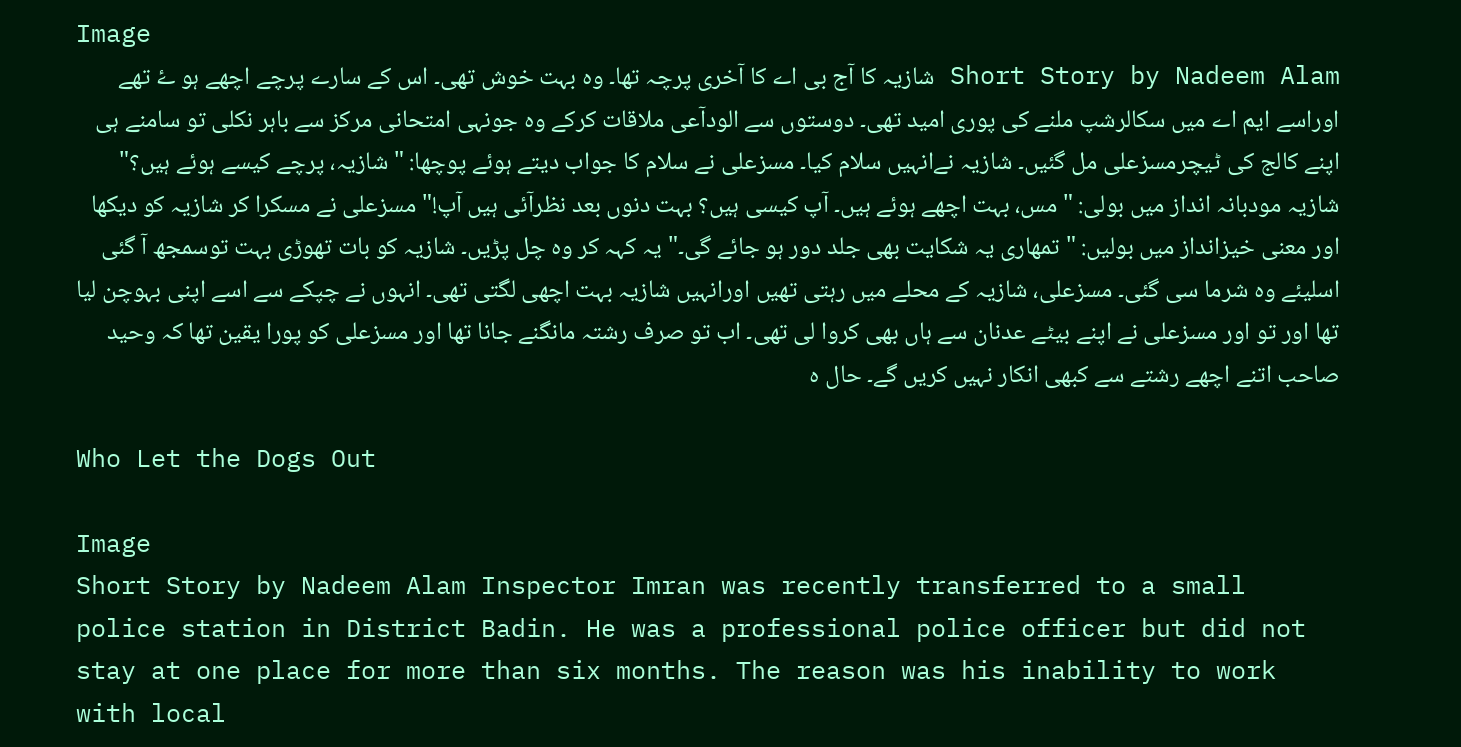Image
Short Story by Nadeem Alam شازیہ کا آج بی اے کا آخری پرچہ تھا۔ وہ بہت خوش تھی۔ اس کے سارے پرچے اچھے ہو ۓ تھے اوراسے ایم اے میں سکالرشپ ملنے کی پوری امید تھی۔ دوستوں سے الودآعی ملاقات کرکے وہ جونہی امتحانی مرکز سے باہر نکلی تو سامنے ہی اپنے کالج کی ٹیچرمسزعلی مل گئیں۔ شازیہ نےانہیں سلام کیا۔ مسزعلی نے سلام کا جواب دیتے ہوئے پوچھا: " شازیہ، پرچے کیسے ہوئے ہیں؟"   شازیہ مودبانہ انداز میں بولی: " مس، بہت اچھے ہوئے ہیں۔ آپ کیسی ہیں؟ بہت دنوں بعد نظرآئی ہیں آپ!" مسزعلی نے مسکرا کر شازیہ کو دیکھا اور معنی خیزانداز میں بولیں: "تمھاری یہ شکایت بھی جلد دور ہو جائے گی۔" یہ کہہ کر وہ چل پڑیں۔ شازیہ کو بات تھوڑی بہت توسمجھ آ گئی اسلیئے وہ شرما سی گئی۔ مسزعلی، شازیہ کے محلے میں رہتی تھیں اورانہیں شازیہ بہت اچھی لگتی تھی۔ انہوں نے چپکے سے اسے اپنی بہوچن لیا   تھا اور تو اور مسزعلی نے اپنے بیٹے عدنان سے ہاں بھی کروا لی تھی۔ اب تو صرف رشتہ مانگنے جانا تھا اور مسزعلی کو پورا یقین تھا کہ وحید صاحب اتنے اچھے رشتے سے کبھی انکار نہیں کریں گے۔ حال ہ

Who Let the Dogs Out

Image
Short Story by Nadeem Alam Inspector Imran was recently transferred to a small police station in District Badin. He was a professional police officer but did not stay at one place for more than six months. The reason was his inability to work with local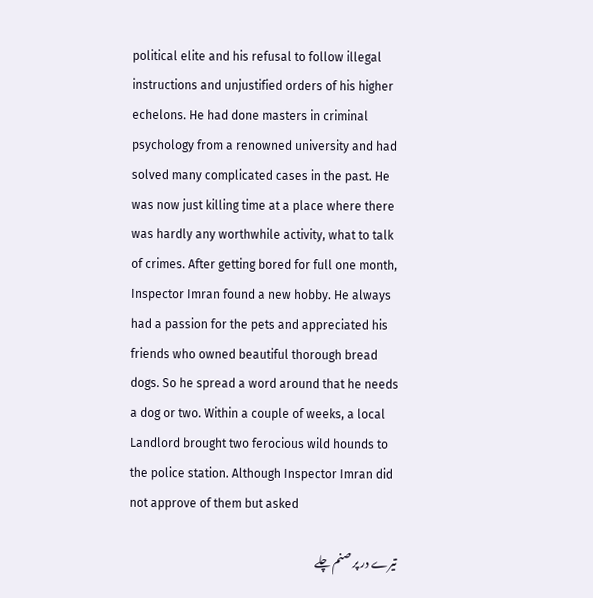political elite and his refusal to follow illegal instructions and unjustified orders of his higher echelons. He had done masters in criminal psychology from a renowned university and had solved many complicated cases in the past. He was now just killing time at a place where there was hardly any worthwhile activity, what to talk of crimes. After getting bored for full one month, Inspector Imran found a new hobby. He always had a passion for the pets and appreciated his friends who owned beautiful thorough bread dogs. So he spread a word around that he needs a dog or two. Within a couple of weeks, a local Landlord brought two ferocious wild hounds to the police station. Although Inspector Imran did not approve of them but asked

تیرے در پر صنم چلے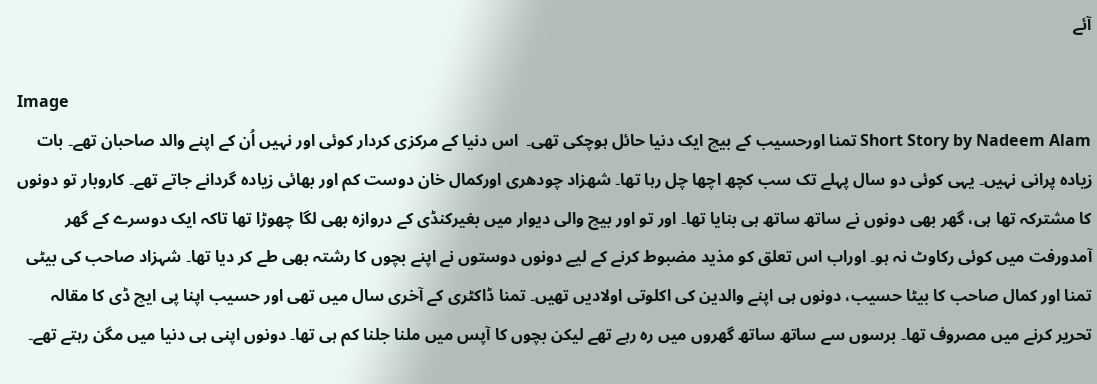آئے

Image
Short Story by Nadeem Alam تمنا اورحسیب کے بیچ ایک دنیا حائل ہوچکی تھی۔  اس دنیا کے مرکزی کردار کوئی اور نہیں اُن کے اپنے والد صاحبان تھے۔ بات زیادہ پرانی نہیں۔ یہی کوئی دو سال پہلے تک سب کچھ اچھا چل رہا تھا۔ شھزاد چودھری اورکمال خان دوست کم اور بھائی زیادہ گردانے جاتے تھے۔ کاروبار تو دونوں کا مشترکہ تھا ہی، گھر بھی دونوں نے ساتھ ساتھ ہی بنایا تھا۔ اور تو اور بیچ والی دیوار میں بغیرکنڈی کے دروازہ بھی لگا چھوڑا تھا تاکہ ایک دوسرے کے گھر آمدورفت میں کوئی رکاوٹ نہ ہو۔ اوراب اس تعلق کو مذید مضبوط کرنے کے لیے دونوں دوستوں نے اپنے بچوں کا رشتہ بھی طے کر دیا تھا۔ شہزاد صاحب کی بیٹی تمنا اور کمال صاحب کا بیٹا حسیب، دونوں ہی اپنے والدین کی اکلوتی اولادیں تھیں۔ تمنا ڈاکٹری کے آخری سال میں تھی اور حسیب اپنا پی ایچ ڈی کا مقالہ تحریر کرنے میں مصروف تھا۔ برسوں سے ساتھ ساتھ گھروں میں رہ رہے تھے لیکن بچوں کا آپس میں ملنا جلنا کم ہی تھا۔ دونوں اپنی ہی دنیا میں مگن رہتے تھے۔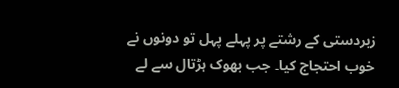زبردستی کے رشتے پر پہلے پہل تو دونوں نے خوب احتجاج کیا۔ جب بھوک ہڑتال سے لے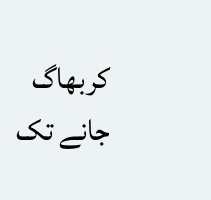کربھاگ جانے تک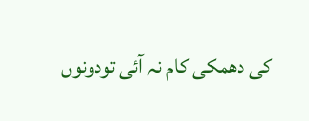کی دھمکی کام نہ آئی تودونوں